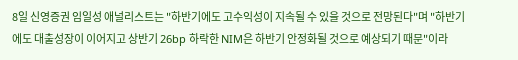8일 신영증권 임일성 애널리스트는 "하반기에도 고수익성이 지속될 수 있을 것으로 전망된다"며 "하반기에도 대출성장이 이어지고 상반기 26bp 하락한 NIM은 하반기 안정화될 것으로 예상되기 때문"이라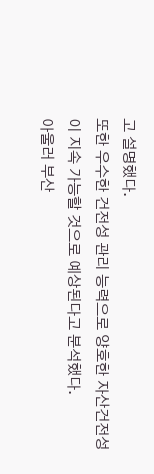고 설명했다.
또한 우수한 건전성 관리 능력으로 양호한 자산건전성이 지속 가능할 것으로 예상된다고 분석했다.
아울러 부산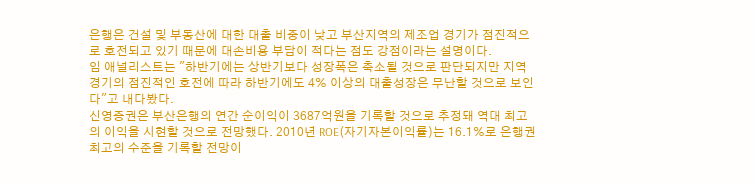은행은 건설 및 부동산에 대한 대출 비중이 낮고 부산지역의 제조업 경기가 점진적으로 호전되고 있기 때문에 대손비용 부담이 적다는 점도 강점이라는 설명이다.
임 애널리스트는 "하반기에는 상반기보다 성장폭은 축소될 것으로 판단되지만 지역경기의 점진적인 호전에 따라 하반기에도 4% 이상의 대출성장은 무난할 것으로 보인다"고 내다봤다.
신영증권은 부산은행의 연간 순이익이 3687억원을 기록할 것으로 추정돼 역대 최고의 이익을 시현할 것으로 전망했다. 2010년 ROE(자기자본이익률)는 16.1%로 은행권 최고의 수준을 기록할 전망이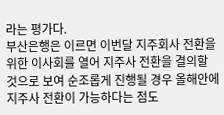라는 평가다.
부산은행은 이르면 이번달 지주회사 전환을 위한 이사회를 열어 지주사 전환을 결의할 것으로 보여 순조롭게 진행될 경우 올해안에 지주사 전환이 가능하다는 점도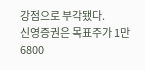강점으로 부각됐다.
신영증권은 목표주가 1만 6800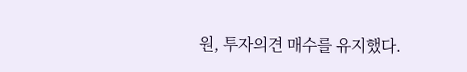원, 투자의견 매수를 유지했다.